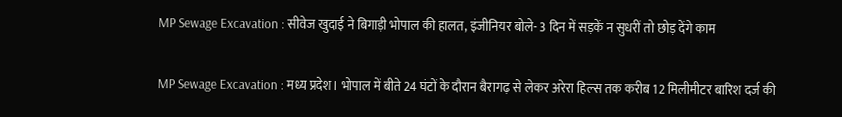MP Sewage Excavation : सीवेज खुदाई ने बिगाड़ी भोपाल की हालत, इंजीनियर बोले- 3 दिन में सड़कें न सुधरीं तो छोड़ देंगे काम

MP Sewage Excavation : मध्य प्रदेश। भोपाल में बीते 24 घंटों के दौरान बैरागढ़ से लेकर अरेरा हिल्स तक करीब 12 मिलीमीटर बारिश दर्ज की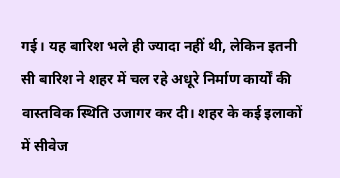गई। यह बारिश भले ही ज्यादा नहीं थी, लेकिन इतनी सी बारिश ने शहर में चल रहे अधूरे निर्माण कार्यों की वास्तविक स्थिति उजागर कर दी। शहर के कई इलाकों में सीवेज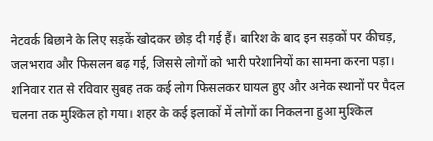नेटवर्क बिछाने के लिए सड़कें खोदकर छोड़ दी गई हैं। बारिश के बाद इन सड़कों पर कीचड़, जलभराव और फिसलन बढ़ गई, जिससे लोगों को भारी परेशानियों का सामना करना पड़ा। शनिवार रात से रविवार सुबह तक कई लोग फिसलकर घायल हुए और अनेक स्थानों पर पैदल चलना तक मुश्किल हो गया। शहर के कई इलाकों में लोगों का निकलना हुआ मुश्किल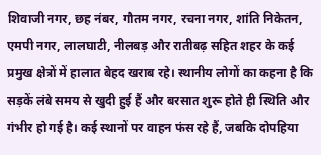शिवाजी नगर, छह नंबर, गौतम नगर, रचना नगर, शांति निकेतन, एमपी नगर, लालघाटी, नीलबड़ और रातीबढ़ सहित शहर के कई प्रमुख क्षेत्रों में हालात बेहद खराब रहे। स्थानीय लोगों का कहना है कि सड़कें लंबे समय से खुदी हुई हैं और बरसात शुरू होते ही स्थिति और गंभीर हो गई है। कई स्थानों पर वाहन फंस रहे हैं, जबकि दोपहिया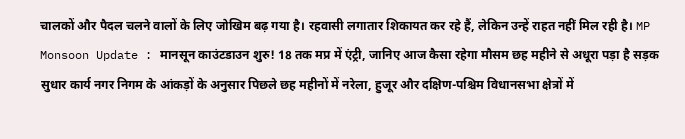चालकों और पैदल चलने वालों के लिए जोखिम बढ़ गया है। रहवासी लगातार शिकायत कर रहे हैं, लेकिन उन्हें राहत नहीं मिल रही है। MP Monsoon Update : मानसून काउंटडाउन शुरु! 18 तक मप्र में एंट्री, जानिए आज कैसा रहेगा मौसम छह महीने से अधूरा पड़ा है सड़क सुधार कार्य नगर निगम के आंकड़ों के अनुसार पिछले छह महीनों में नरेला, हुजूर और दक्षिण-पश्चिम विधानसभा क्षेत्रों में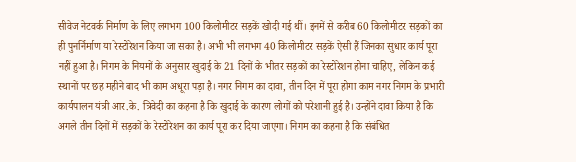सीवेज नेटवर्क निर्माण के लिए लगभग 100 किलोमीटर सड़कें खोदी गई थीं। इनमें से करीब 60 किलोमीटर सड़कों का ही पुनर्निर्माण या रेस्टोरेशन किया जा सका है। अभी भी लगभग 40 किलोमीटर सड़कें ऐसी हैं जिनका सुधार कार्य पूरा नहीं हुआ है। निगम के नियमों के अनुसार खुदाई के 21 दिनों के भीतर सड़कों का रेस्टोरेशन होना चाहिए, लेकिन कई स्थानों पर छह महीने बाद भी काम अधूरा पड़ा है। नगर निगम का दावा, तीन दिन में पूरा होगा काम नगर निगम के प्रभारी कार्यपालन यंत्री आर.के. त्रिवेदी का कहना है कि खुदाई के कारण लोगों को परेशानी हुई है। उन्होंने दावा किया है कि अगले तीन दिनों में सड़कों के रेस्टोरेशन का कार्य पूरा कर दिया जाएगा। निगम का कहना है कि संबंधित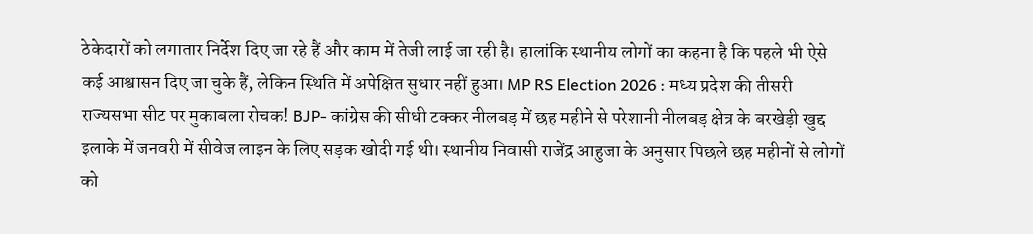ठेकेदारों को लगातार निर्देश दिए जा रहे हैं और काम में तेजी लाई जा रही है। हालांकि स्थानीय लोगों का कहना है कि पहले भी ऐसे कई आश्वासन दिए जा चुके हैं, लेकिन स्थिति में अपेक्षित सुधार नहीं हुआ। MP RS Election 2026 : मध्य प्रदेश की तीसरी राज्यसभा सीट पर मुकाबला रोचक! BJP- कांग्रेस की सीधी टक्कर नीलबड़ में छह महीने से परेशानी नीलबड़ क्षेत्र के बरखेड़ी खुद्द इलाके में जनवरी में सीवेज लाइन के लिए सड़क खोदी गई थी। स्थानीय निवासी राजेंद्र आहुजा के अनुसार पिछले छह महीनों से लोगों को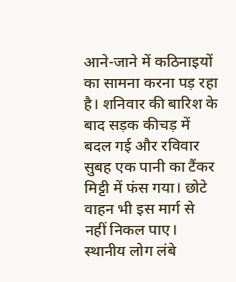आने-जाने में कठिनाइयों का सामना करना पड़ रहा है। शनिवार की बारिश के बाद सड़क कीचड़ में बदल गई और रविवार सुबह एक पानी का टैंकर मिट्टी में फंस गया। छोटे वाहन भी इस मार्ग से नहीं निकल पाए। स्थानीय लोग लंबे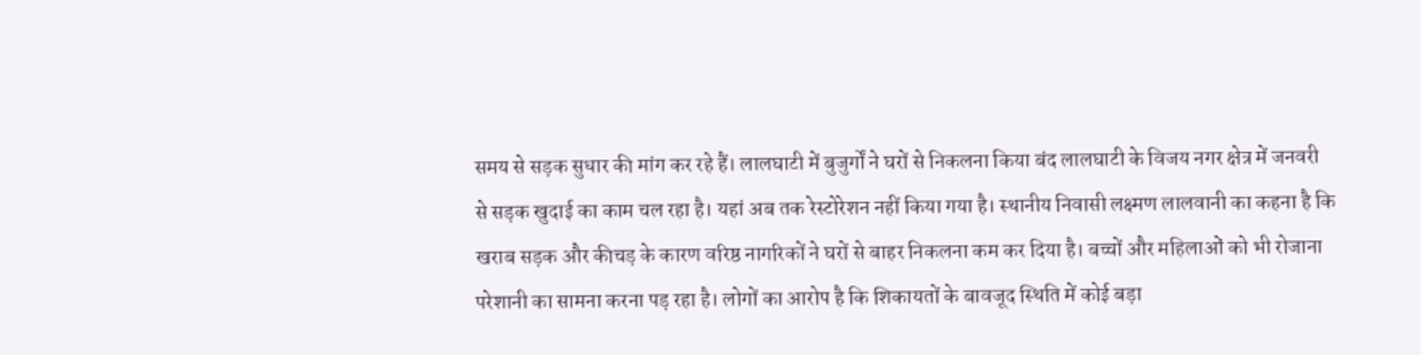समय से सड़क सुधार की मांग कर रहे हैं। लालघाटी में बुजुर्गों ने घरों से निकलना किया बंद लालघाटी के विजय नगर क्षेत्र में जनवरी से सड़क खुदाई का काम चल रहा है। यहां अब तक रेस्टोरेशन नहीं किया गया है। स्थानीय निवासी लक्ष्मण लालवानी का कहना है कि खराब सड़क और कीचड़ के कारण वरिष्ठ नागरिकों ने घरों से बाहर निकलना कम कर दिया है। बच्चों और महिलाओं को भी रोजाना परेशानी का सामना करना पड़ रहा है। लोगों का आरोप है कि शिकायतों के बावजूद स्थिति में कोई बड़ा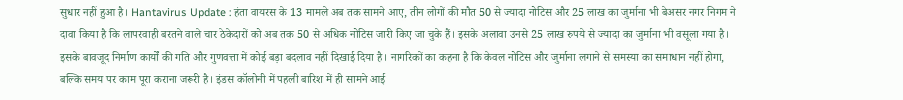सुधार नहीं हुआ है। Hantavirus Update : हंता वायरस के 13 मामले अब तक सामने आए, तीन लोगों की मौत 50 से ज्यादा नोटिस और 25 लाख का जुर्माना भी बेअसर नगर निगम ने दावा किया है कि लापरवाही बरतने वाले चार ठेकेदारों को अब तक 50 से अधिक नोटिस जारी किए जा चुके हैं। इसके अलावा उनसे 25 लाख रुपये से ज्यादा का जुर्माना भी वसूला गया है। इसके बावजूद निर्माण कार्यों की गति और गुणवत्ता में कोई बड़ा बदलाव नहीं दिखाई दिया है। नागरिकों का कहना है कि केवल नोटिस और जुर्माना लगाने से समस्या का समाधान नहीं होगा, बल्कि समय पर काम पूरा कराना जरूरी है। इंडस कॉलोनी में पहली बारिश में ही सामने आई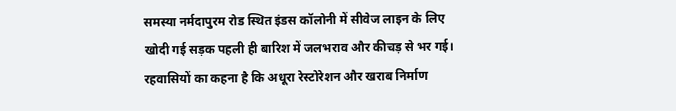समस्या नर्मदापुरम रोड स्थित इंडस कॉलोनी में सीवेज लाइन के लिए खोदी गई सड़क पहली ही बारिश में जलभराव और कीचड़ से भर गई। रहवासियों का कहना है कि अधूरा रेस्टोरेशन और खराब निर्माण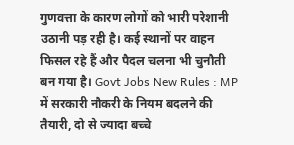गुणवत्ता के कारण लोगों को भारी परेशानी उठानी पड़ रही है। कई स्थानों पर वाहन फिसल रहे हैं और पैदल चलना भी चुनौती बन गया है। Govt Jobs New Rules : MP में सरकारी नौकरी के नियम बदलने की तैयारी, दो से ज्यादा बच्चे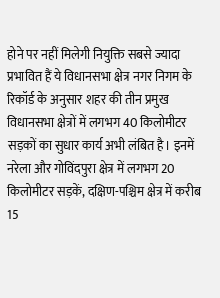होने पर नहीं मिलेगी नियुक्ति सबसे ज्यादा प्रभावित हैं ये विधानसभा क्षेत्र नगर निगम के रिकॉर्ड के अनुसार शहर की तीन प्रमुख विधानसभा क्षेत्रों में लगभग 40 किलोमीटर सड़कों का सुधार कार्य अभी लंबित है। इनमें नरेला और गोविंदपुरा क्षेत्र में लगभग 20 किलोमीटर सड़कें, दक्षिण-पश्चिम क्षेत्र में करीब 15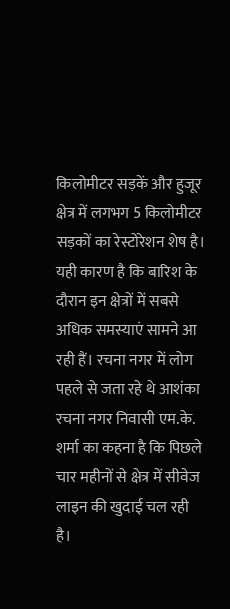किलोमीटर सड़कें और हुजूर क्षेत्र में लगभग 5 किलोमीटर सड़कों का रेस्टोरेशन शेष है। यही कारण है कि बारिश के दौरान इन क्षेत्रों में सबसे अधिक समस्याएं सामने आ रही हैं। रचना नगर में लोग पहले से जता रहे थे आशंका रचना नगर निवासी एम.के. शर्मा का कहना है कि पिछले चार महीनों से क्षेत्र में सीवेज लाइन की खुदाई चल रही है।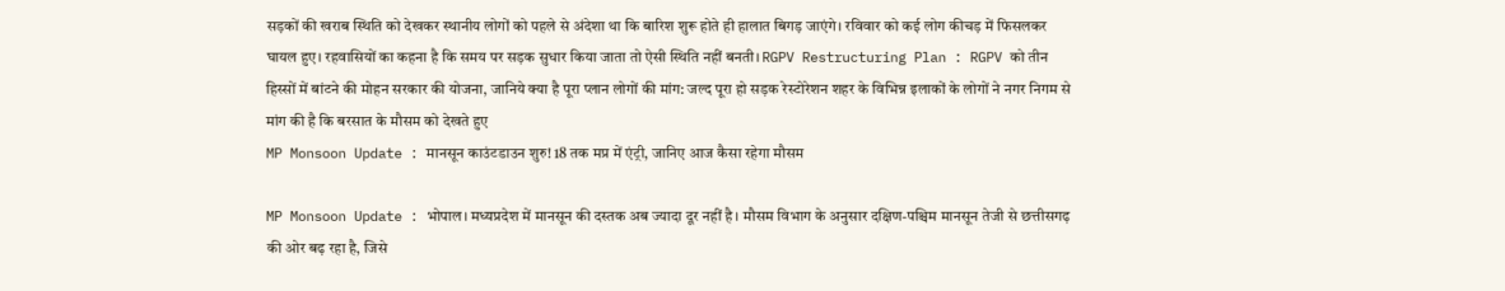सड़कों की खराब स्थिति को देखकर स्थानीय लोगों को पहले से अंदेशा था कि बारिश शुरू होते ही हालात बिगड़ जाएंगे। रविवार को कई लोग कीचड़ में फिसलकर घायल हुए। रहवासियों का कहना है कि समय पर सड़क सुधार किया जाता तो ऐसी स्थिति नहीं बनती। RGPV Restructuring Plan : RGPV को तीन हिस्सों में बांटने की मोहन सरकार की योजना, जानिये क्या है पूरा प्लान लोगों की मांग: जल्द पूरा हो सड़क रेस्टोरेशन शहर के विभिन्न इलाकों के लोगों ने नगर निगम से मांग की है कि बरसात के मौसम को देखते हुए
MP Monsoon Update : मानसून काउंटडाउन शुरु! 18 तक मप्र में एंट्री, जानिए आज कैसा रहेगा मौसम

MP Monsoon Update : भोपाल। मध्यप्रदेश में मानसून की दस्तक अब ज्यादा दूर नहीं है। मौसम विभाग के अनुसार दक्षिण-पश्चिम मानसून तेजी से छत्तीसगढ़ की ओर बढ़ रहा है, जिसे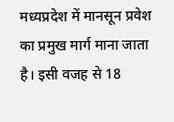मध्यप्रदेश में मानसून प्रवेश का प्रमुख मार्ग माना जाता है। इसी वजह से 18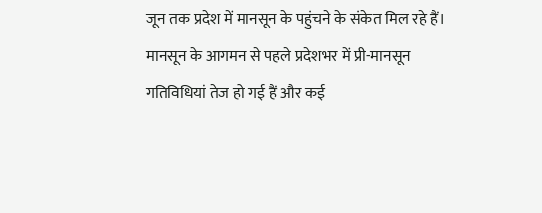जून तक प्रदेश में मानसून के पहुंचने के संकेत मिल रहे हैं। मानसून के आगमन से पहले प्रदेशभर में प्री-मानसून गतिविधियां तेज हो गई हैं और कई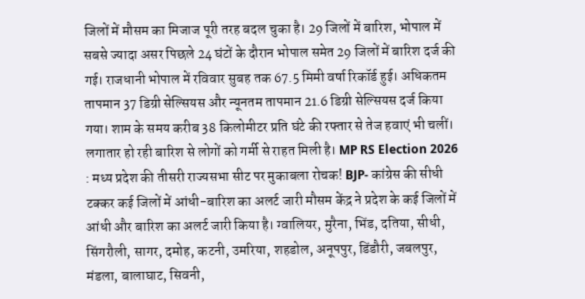जिलों में मौसम का मिजाज पूरी तरह बदल चुका है। 29 जिलों में बारिश, भोपाल में सबसे ज्यादा असर पिछले 24 घंटों के दौरान भोपाल समेत 29 जिलों में बारिश दर्ज की गई। राजधानी भोपाल में रविवार सुबह तक 67.5 मिमी वर्षा रिकॉर्ड हुई। अधिकतम तापमान 37 डिग्री सेल्सियस और न्यूनतम तापमान 21.6 डिग्री सेल्सियस दर्ज किया गया। शाम के समय करीब 38 किलोमीटर प्रति घंटे की रफ्तार से तेज हवाएं भी चलीं। लगातार हो रही बारिश से लोगों को गर्मी से राहत मिली है। MP RS Election 2026 : मध्य प्रदेश की तीसरी राज्यसभा सीट पर मुकाबला रोचक! BJP- कांग्रेस की सीधी टक्कर कई जिलों में आंधी-बारिश का अलर्ट जारी मौसम केंद्र ने प्रदेश के कई जिलों में आंधी और बारिश का अलर्ट जारी किया है। ग्वालियर, मुरैना, भिंड, दतिया, सीधी, सिंगरौली, सागर, दमोह, कटनी, उमरिया, शहडोल, अनूपपुर, डिंडौरी, जबलपुर, मंडला, बालाघाट, सिवनी,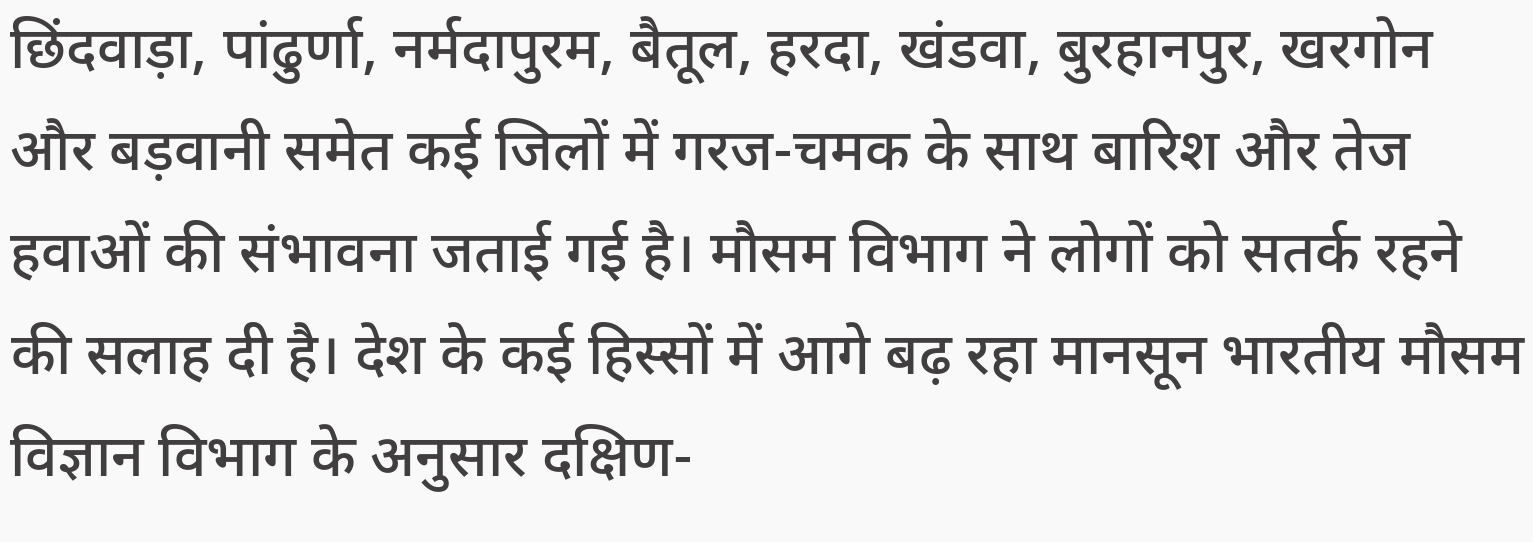छिंदवाड़ा, पांढुर्णा, नर्मदापुरम, बैतूल, हरदा, खंडवा, बुरहानपुर, खरगोन और बड़वानी समेत कई जिलों में गरज-चमक के साथ बारिश और तेज हवाओं की संभावना जताई गई है। मौसम विभाग ने लोगों को सतर्क रहने की सलाह दी है। देश के कई हिस्सों में आगे बढ़ रहा मानसून भारतीय मौसम विज्ञान विभाग के अनुसार दक्षिण-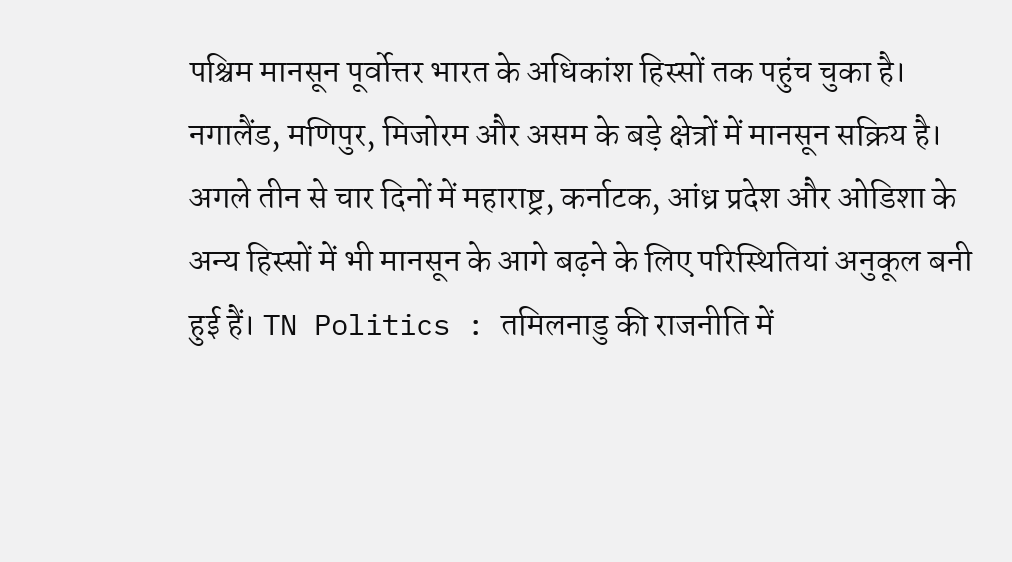पश्चिम मानसून पूर्वोत्तर भारत के अधिकांश हिस्सों तक पहुंच चुका है। नगालैंड, मणिपुर, मिजोरम और असम के बड़े क्षेत्रों में मानसून सक्रिय है। अगले तीन से चार दिनों में महाराष्ट्र, कर्नाटक, आंध्र प्रदेश और ओडिशा के अन्य हिस्सों में भी मानसून के आगे बढ़ने के लिए परिस्थितियां अनुकूल बनी हुई हैं। TN Politics : तमिलनाडु की राजनीति में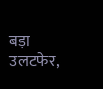बड़ा उलटफेर,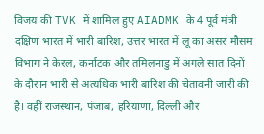विजय की TVK में शामिल हुए AIADMK के 4 पूर्व मंत्री दक्षिण भारत में भारी बारिश, उत्तर भारत में लू का असर मौसम विभाग ने केरल, कर्नाटक और तमिलनाडु में अगले सात दिनों के दौरान भारी से अत्यधिक भारी बारिश की चेतावनी जारी की है। वहीं राजस्थान, पंजाब, हरियाणा, दिल्ली और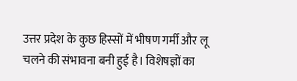उत्तर प्रदेश के कुछ हिस्सों में भीषण गर्मी और लू चलने की संभावना बनी हुई है। विशेषज्ञों का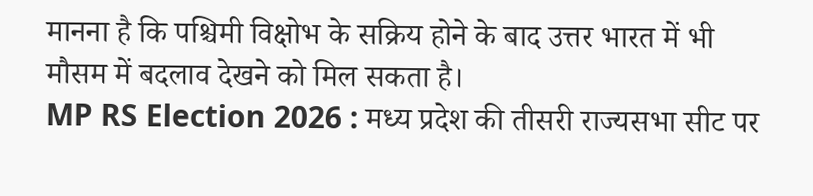मानना है कि पश्चिमी विक्षोभ के सक्रिय होने के बाद उत्तर भारत में भी मौसम में बदलाव देखने को मिल सकता है।
MP RS Election 2026 : मध्य प्रदेश की तीसरी राज्यसभा सीट पर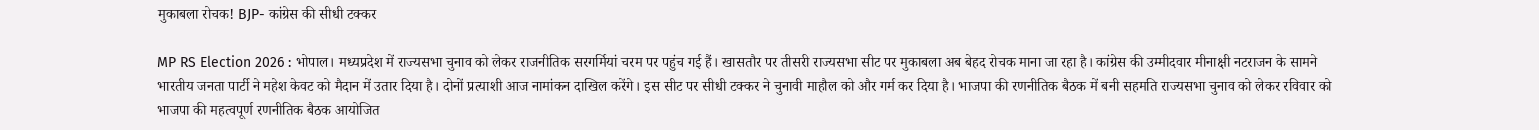मुकाबला रोचक! BJP- कांग्रेस की सीधी टक्कर

MP RS Election 2026 : भोपाल। मध्यप्रदेश में राज्यसभा चुनाव को लेकर राजनीतिक सरगर्मियां चरम पर पहुंच गई हैं। खासतौर पर तीसरी राज्यसभा सीट पर मुकाबला अब बेहद रोचक माना जा रहा है। कांग्रेस की उम्मीदवार मीनाक्षी नटराजन के सामने भारतीय जनता पार्टी ने महेश केवट को मैदान में उतार दिया है। दोनों प्रत्याशी आज नामांकन दाखिल करेंगे। इस सीट पर सीधी टक्कर ने चुनावी माहौल को और गर्म कर दिया है। भाजपा की रणनीतिक बैठक में बनी सहमति राज्यसभा चुनाव को लेकर रविवार को भाजपा की महत्वपूर्ण रणनीतिक बैठक आयोजित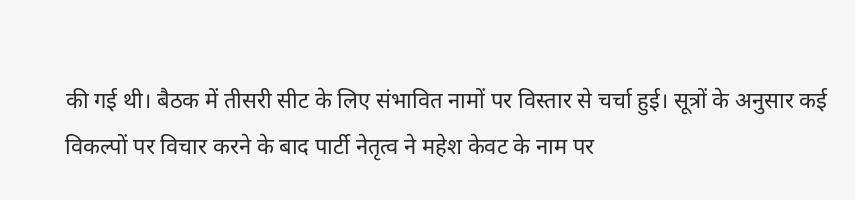की गई थी। बैठक में तीसरी सीट के लिए संभावित नामों पर विस्तार से चर्चा हुई। सूत्रों के अनुसार कई विकल्पों पर विचार करने के बाद पार्टी नेतृत्व ने महेश केवट के नाम पर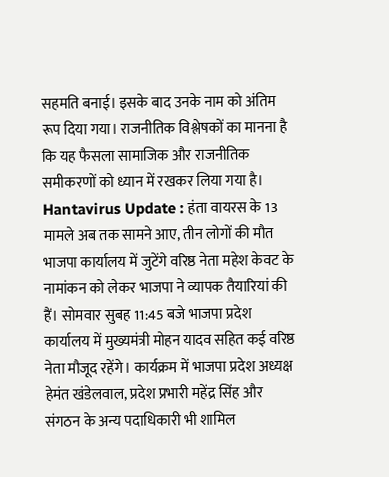सहमति बनाई। इसके बाद उनके नाम को अंतिम रूप दिया गया। राजनीतिक विश्लेषकों का मानना है कि यह फैसला सामाजिक और राजनीतिक समीकरणों को ध्यान में रखकर लिया गया है। Hantavirus Update : हंता वायरस के 13 मामले अब तक सामने आए, तीन लोगों की मौत भाजपा कार्यालय में जुटेंगे वरिष्ठ नेता महेश केवट के नामांकन को लेकर भाजपा ने व्यापक तैयारियां की हैं। सोमवार सुबह 11:45 बजे भाजपा प्रदेश कार्यालय में मुख्यमंत्री मोहन यादव सहित कई वरिष्ठ नेता मौजूद रहेंगे। कार्यक्रम में भाजपा प्रदेश अध्यक्ष हेमंत खंडेलवाल, प्रदेश प्रभारी महेंद्र सिंह और संगठन के अन्य पदाधिकारी भी शामिल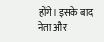होंगे। इसके बाद नेता और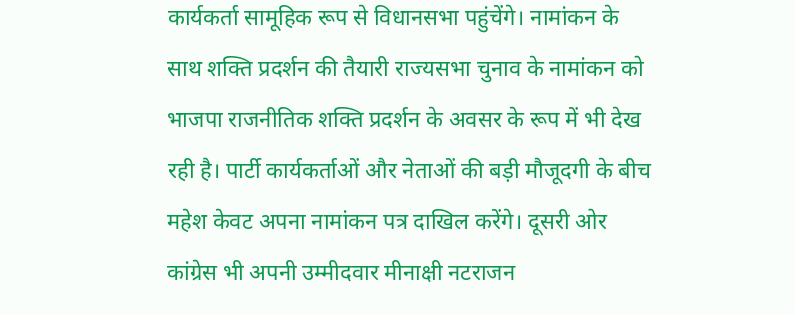कार्यकर्ता सामूहिक रूप से विधानसभा पहुंचेंगे। नामांकन के साथ शक्ति प्रदर्शन की तैयारी राज्यसभा चुनाव के नामांकन को भाजपा राजनीतिक शक्ति प्रदर्शन के अवसर के रूप में भी देख रही है। पार्टी कार्यकर्ताओं और नेताओं की बड़ी मौजूदगी के बीच महेश केवट अपना नामांकन पत्र दाखिल करेंगे। दूसरी ओर कांग्रेस भी अपनी उम्मीदवार मीनाक्षी नटराजन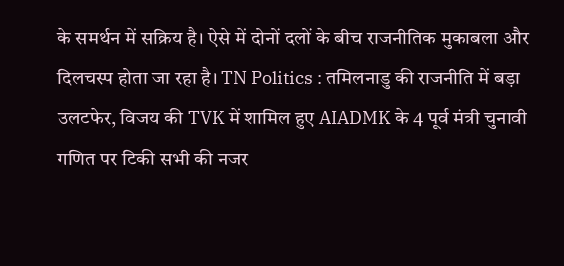के समर्थन में सक्रिय है। ऐसे में दोनों दलों के बीच राजनीतिक मुकाबला और दिलचस्प होता जा रहा है। TN Politics : तमिलनाडु की राजनीति में बड़ा उलटफेर, विजय की TVK में शामिल हुए AIADMK के 4 पूर्व मंत्री चुनावी गणित पर टिकी सभी की नजर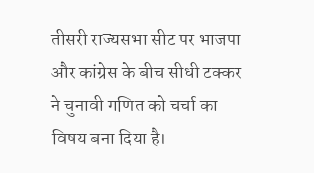तीसरी राज्यसभा सीट पर भाजपा और कांग्रेस के बीच सीधी टक्कर ने चुनावी गणित को चर्चा का विषय बना दिया है।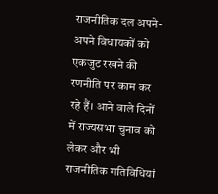राजनीतिक दल अपने-अपने विधायकों को एकजुट रखने की रणनीति पर काम कर रहे हैं। आने वाले दिनों में राज्यसभा चुनाव को लेकर और भी राजनीतिक गतिविधियां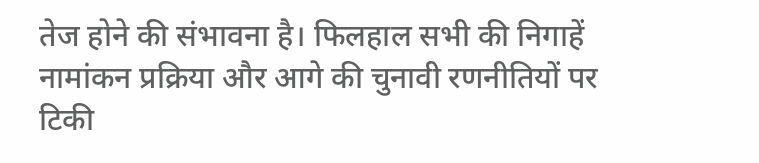तेज होने की संभावना है। फिलहाल सभी की निगाहें नामांकन प्रक्रिया और आगे की चुनावी रणनीतियों पर टिकी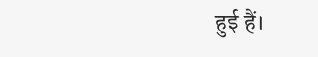हुई हैं।